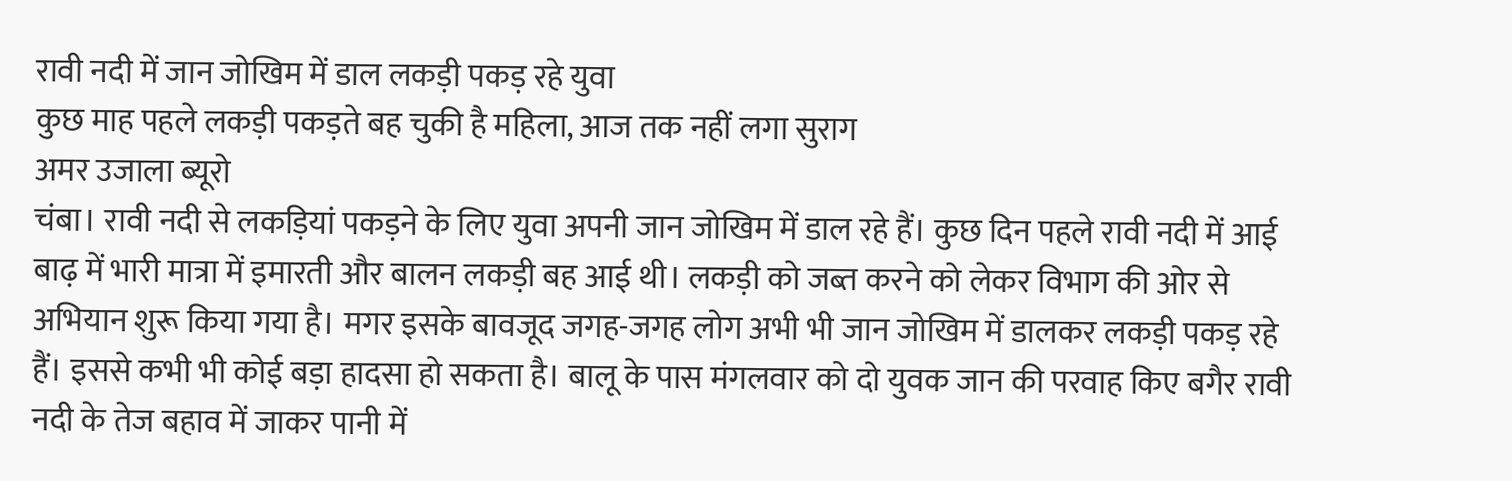रावी नदी में जान जोखिम में डाल लकड़ी पकड़ रहे युवा
कुछ माह पहले लकड़ी पकड़ते बह चुकी है महिला, आज तक नहीं लगा सुराग
अमर उजाला ब्यूरो
चंबा। रावी नदी से लकड़ियां पकड़ने के लिए युवा अपनी जान जोखिम में डाल रहे हैं। कुछ दिन पहले रावी नदी में आई बाढ़ में भारी मात्रा में इमारती और बालन लकड़ी बह आई थी। लकड़ी को जब्त करने को लेकर विभाग की ओर से अभियान शुरू किया गया है। मगर इसके बावजूद जगह-जगह लोग अभी भी जान जोखिम में डालकर लकड़ी पकड़ रहे हैं। इससे कभी भी कोई बड़ा हादसा हो सकता है। बालू के पास मंगलवार को दो युवक जान की परवाह किए बगैर रावी नदी के तेज बहाव में जाकर पानी में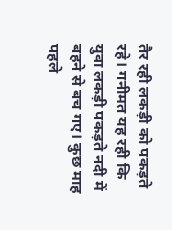तैर रही लकड़ी को पकड़ते रहे। गनीमत यह रही कि युवा लकड़ी पकड़ते नदी में बहने से बच गए। कुछ माह पहले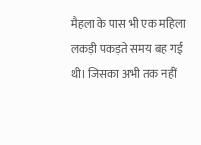मैहला के पास भी एक महिला लकड़ी पकड़ते समय बह गई थी। जिसका अभी तक नहीं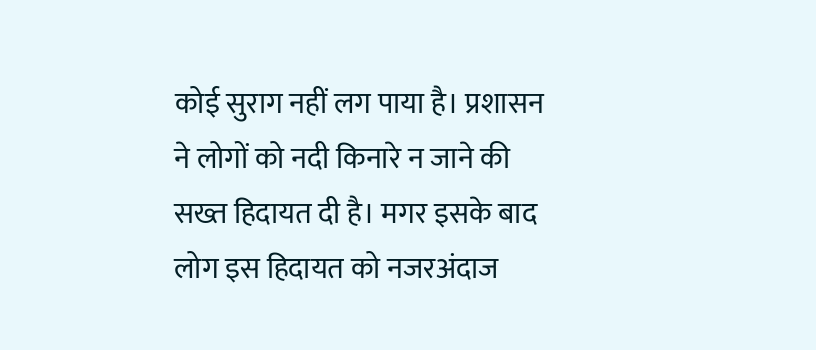कोई सुराग नहीं लग पाया है। प्रशासन ने लोगों को नदी किनारे न जाने की सख्त हिदायत दी है। मगर इसके बाद लोग इस हिदायत को नजरअंदाज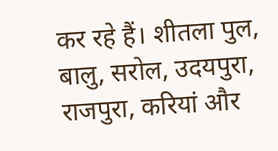कर रहे हैं। शीतला पुल, बालु, सरोल, उदयपुरा, राजपुरा, करियां और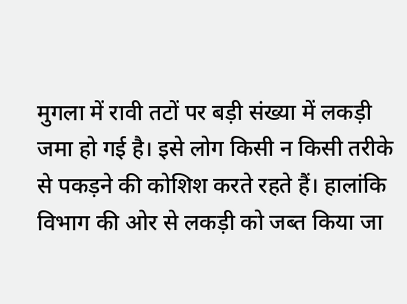मुगला में रावी तटों पर बड़ी संख्या में लकड़ी जमा हो गई है। इसे लोग किसी न किसी तरीके से पकड़ने की कोशिश करते रहते हैं। हालांकि विभाग की ओर से लकड़ी को जब्त किया जा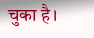चुका है।